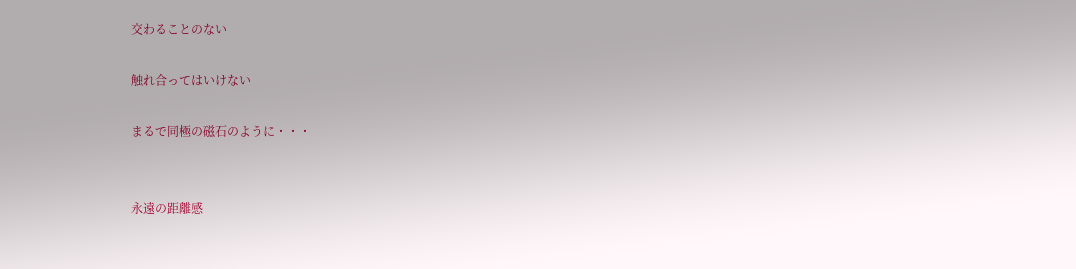交わることのない

触れ合ってはいけない

まるで同極の磁石のように・・・


永遠の距離感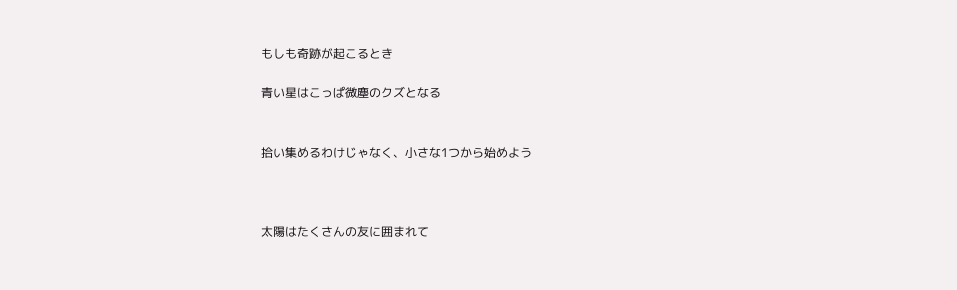もしも奇跡が起こるとき

青い星はこっぱ微塵のクズとなる


拾い集めるわけじゃなく、小さな1つから始めよう



太陽はたくさんの友に囲まれて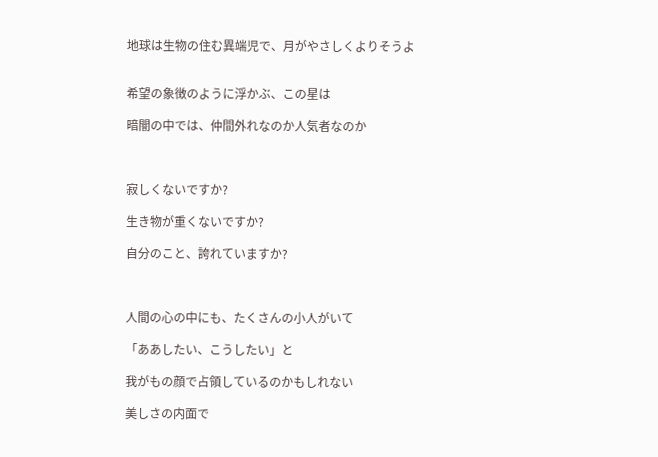地球は生物の住む異端児で、月がやさしくよりそうよ


希望の象徴のように浮かぶ、この星は

暗闇の中では、仲間外れなのか人気者なのか



寂しくないですか?

生き物が重くないですか?

自分のこと、誇れていますか?



人間の心の中にも、たくさんの小人がいて

「ああしたい、こうしたい」と

我がもの顔で占領しているのかもしれない

美しさの内面で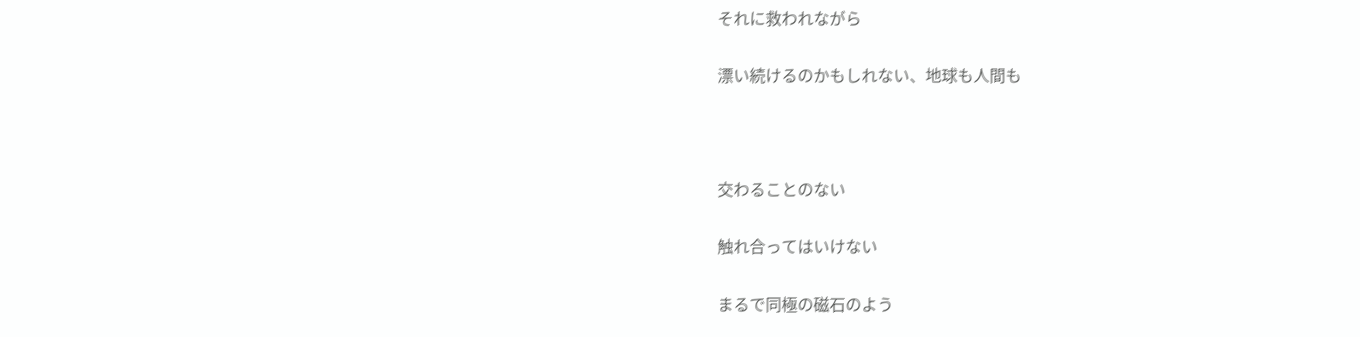それに救われながら

漂い続けるのかもしれない、地球も人間も



交わることのない

触れ合ってはいけない

まるで同極の磁石のよう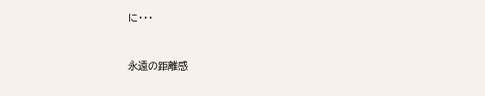に・・・


永遠の距離感